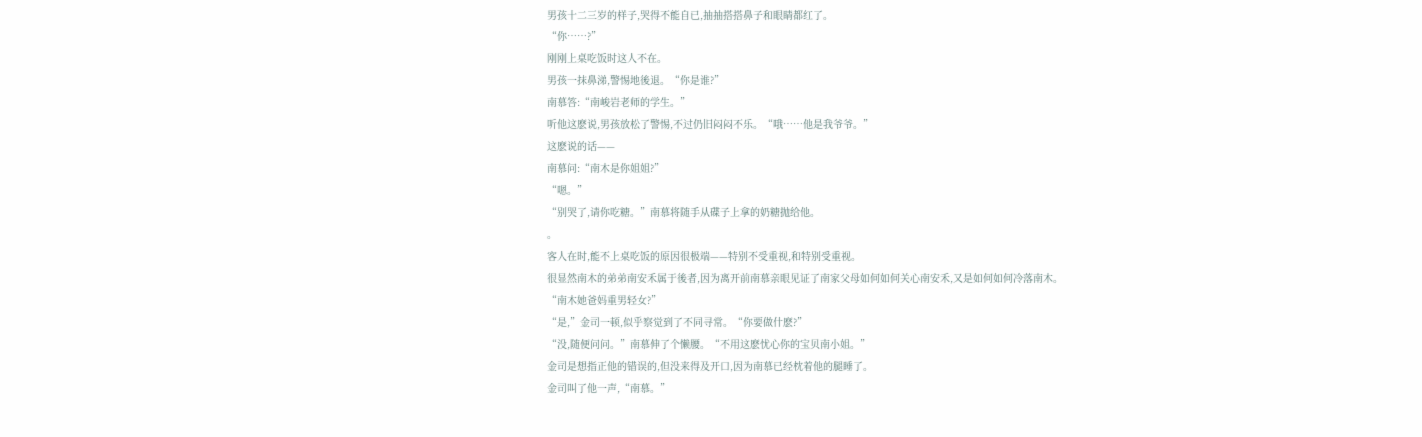男孩十二三岁的样子,哭得不能自已,抽抽搭搭鼻子和眼睛都红了。
“你……?”
刚刚上桌吃饭时这人不在。
男孩一抹鼻涕,警惕地後退。“你是谁?”
南慕答:“南峻岩老师的学生。”
听他这麽说,男孩放松了警惕,不过仍旧闷闷不乐。“哦……他是我爷爷。”
这麽说的话——
南慕问:“南木是你姐姐?”
“嗯。”
“别哭了,请你吃糖。”南慕将随手从碟子上拿的奶糖抛给他。
。
客人在时,能不上桌吃饭的原因很极端——特别不受重视,和特别受重视。
很显然南木的弟弟南安禾属于後者,因为离开前南慕亲眼见证了南家父母如何如何关心南安禾,又是如何如何冷落南木。
“南木她爸妈重男轻女?”
“是,”金司一顿,似乎察觉到了不同寻常。“你要做什麽?”
“没,随便问问。”南慕伸了个懒腰。“不用这麽忧心你的宝贝南小姐。”
金司是想指正他的错误的,但没来得及开口,因为南慕已经枕着他的腿睡了。
金司叫了他一声,“南慕。”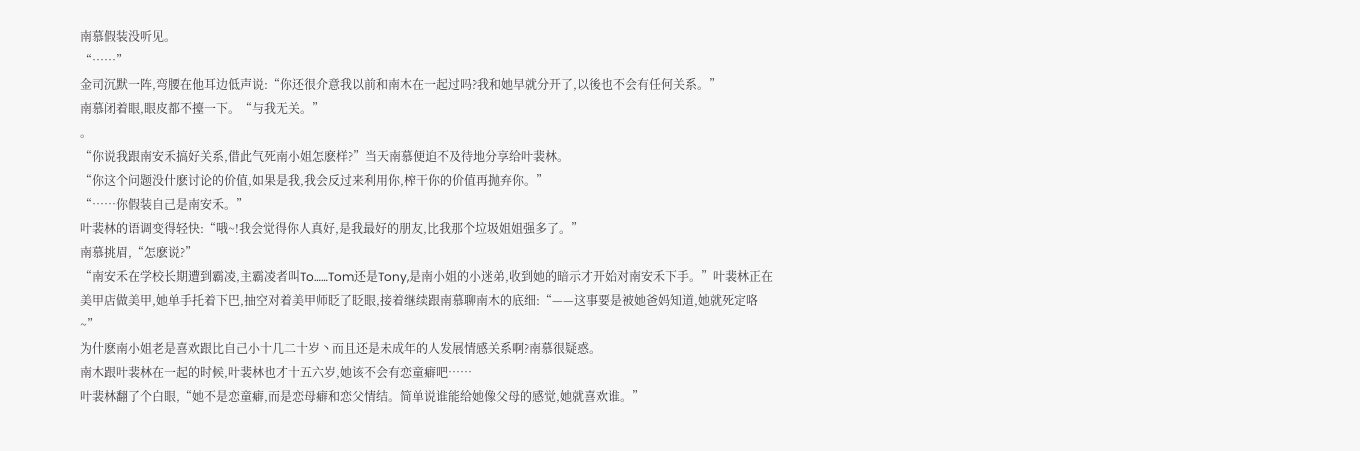南慕假装没听见。
“……”
金司沉默一阵,弯腰在他耳边低声说:“你还很介意我以前和南木在一起过吗?我和她早就分开了,以後也不会有任何关系。”
南慕闭着眼,眼皮都不擡一下。“与我无关。”
。
“你说我跟南安禾搞好关系,借此气死南小姐怎麽样?”当天南慕便迫不及待地分享给叶裴林。
“你这个问题没什麽讨论的价值,如果是我,我会反过来利用你,榨干你的价值再抛弃你。”
“……你假装自己是南安禾。”
叶裴林的语调变得轻快:“哦~!我会觉得你人真好,是我最好的朋友,比我那个垃圾姐姐强多了。”
南慕挑眉,“怎麽说?”
“南安禾在学校长期遭到霸凌,主霸凌者叫To……Tom还是Tony,是南小姐的小迷弟,收到她的暗示才开始对南安禾下手。”叶裴林正在美甲店做美甲,她单手托着下巴,抽空对着美甲师眨了眨眼,接着继续跟南慕聊南木的底细:“——这事要是被她爸妈知道,她就死定咯~”
为什麽南小姐老是喜欢跟比自己小十几二十岁丶而且还是未成年的人发展情感关系啊?南慕很疑惑。
南木跟叶裴林在一起的时候,叶裴林也才十五六岁,她该不会有恋童癖吧……
叶裴林翻了个白眼,“她不是恋童癖,而是恋母癖和恋父情结。简单说谁能给她像父母的感觉,她就喜欢谁。”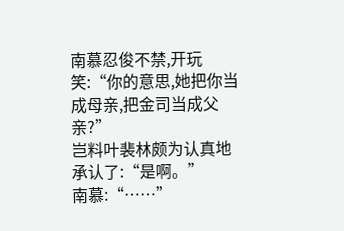南慕忍俊不禁,开玩笑:“你的意思,她把你当成母亲,把金司当成父亲?”
岂料叶裴林颇为认真地承认了:“是啊。”
南慕:“……”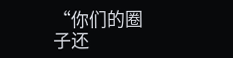“你们的圈子还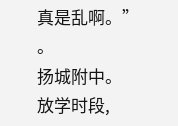真是乱啊。”
。
扬城附中。
放学时段,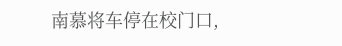南慕将车停在校门口,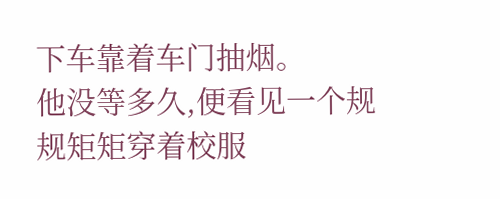下车靠着车门抽烟。
他没等多久,便看见一个规规矩矩穿着校服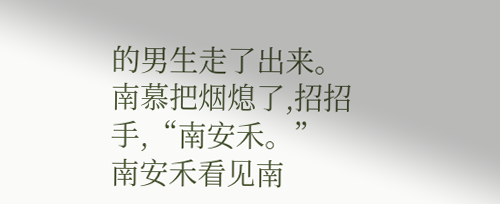的男生走了出来。
南慕把烟熄了,招招手,“南安禾。”
南安禾看见南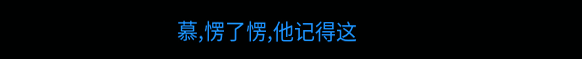慕,愣了愣,他记得这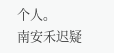个人。
南安禾迟疑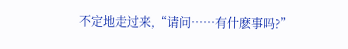不定地走过来,“请问……有什麽事吗?”